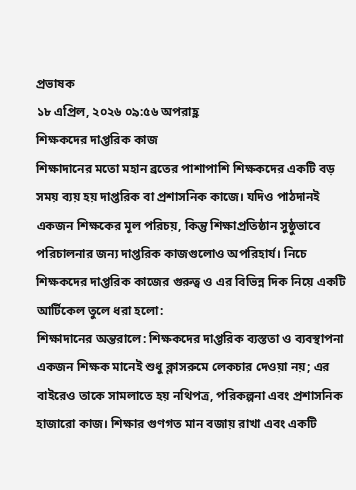প্রভাষক
১৮ এপ্রিল, ২০২৬ ০৯:৫৬ অপরাহ্ণ
শিক্ষকদের দাপ্তরিক কাজ
শিক্ষাদানের মতো মহান ব্রতের পাশাপাশি শিক্ষকদের একটি বড় সময় ব্যয় হয় দাপ্তরিক বা প্রশাসনিক কাজে। যদিও পাঠদানই একজন শিক্ষকের মূল পরিচয়, কিন্তু শিক্ষাপ্রতিষ্ঠান সুষ্ঠুভাবে পরিচালনার জন্য দাপ্তরিক কাজগুলোও অপরিহার্য। নিচে শিক্ষকদের দাপ্তরিক কাজের গুরুত্ব ও এর বিভিন্ন দিক নিয়ে একটি আর্টিকেল তুলে ধরা হলো:
শিক্ষাদানের অন্তরালে: শিক্ষকদের দাপ্তরিক ব্যস্ততা ও ব্যবস্থাপনা
একজন শিক্ষক মানেই শুধু ক্লাসরুমে লেকচার দেওয়া নয়; এর বাইরেও তাকে সামলাতে হয় নথিপত্র, পরিকল্পনা এবং প্রশাসনিক হাজারো কাজ। শিক্ষার গুণগত মান বজায় রাখা এবং একটি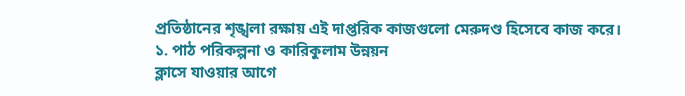প্রতিষ্ঠানের শৃঙ্খলা রক্ষায় এই দাপ্তরিক কাজগুলো মেরুদণ্ড হিসেবে কাজ করে।
১. পাঠ পরিকল্পনা ও কারিকুলাম উন্নয়ন
ক্লাসে যাওয়ার আগে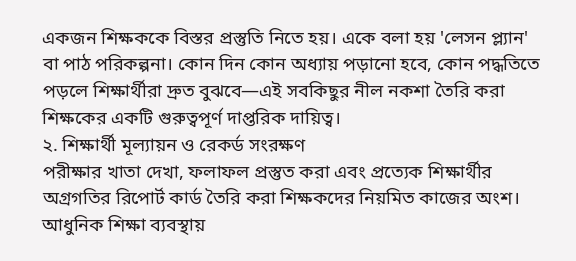একজন শিক্ষককে বিস্তর প্রস্তুতি নিতে হয়। একে বলা হয় 'লেসন প্ল্যান' বা পাঠ পরিকল্পনা। কোন দিন কোন অধ্যায় পড়ানো হবে, কোন পদ্ধতিতে পড়লে শিক্ষার্থীরা দ্রুত বুঝবে—এই সবকিছুর নীল নকশা তৈরি করা শিক্ষকের একটি গুরুত্বপূর্ণ দাপ্তরিক দায়িত্ব।
২. শিক্ষার্থী মূল্যায়ন ও রেকর্ড সংরক্ষণ
পরীক্ষার খাতা দেখা, ফলাফল প্রস্তুত করা এবং প্রত্যেক শিক্ষার্থীর অগ্রগতির রিপোর্ট কার্ড তৈরি করা শিক্ষকদের নিয়মিত কাজের অংশ। আধুনিক শিক্ষা ব্যবস্থায়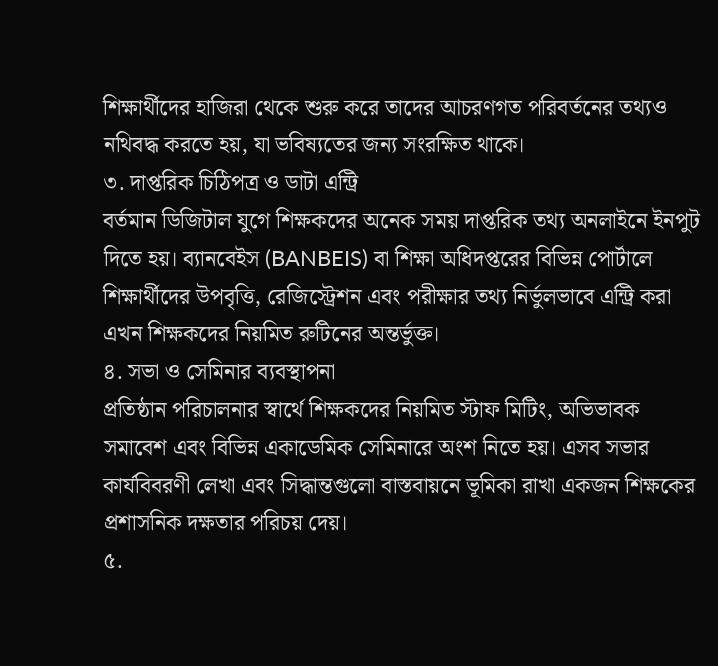শিক্ষার্থীদের হাজিরা থেকে শুরু করে তাদের আচরণগত পরিবর্তনের তথ্যও নথিবদ্ধ করতে হয়, যা ভবিষ্যতের জন্য সংরক্ষিত থাকে।
৩. দাপ্তরিক চিঠিপত্র ও ডাটা এন্ট্রি
বর্তমান ডিজিটাল যুগে শিক্ষকদের অনেক সময় দাপ্তরিক তথ্য অনলাইনে ইনপুট দিতে হয়। ব্যানবেইস (BANBEIS) বা শিক্ষা অধিদপ্তরের বিভিন্ন পোর্টালে শিক্ষার্থীদের উপবৃত্তি, রেজিস্ট্রেশন এবং পরীক্ষার তথ্য নির্ভুলভাবে এন্ট্রি করা এখন শিক্ষকদের নিয়মিত রুটিনের অন্তর্ভুক্ত।
৪. সভা ও সেমিনার ব্যবস্থাপনা
প্রতিষ্ঠান পরিচালনার স্বার্থে শিক্ষকদের নিয়মিত স্টাফ মিটিং, অভিভাবক সমাবেশ এবং বিভিন্ন একাডেমিক সেমিনারে অংশ নিতে হয়। এসব সভার কার্যবিবরণী লেখা এবং সিদ্ধান্তগুলো বাস্তবায়নে ভূমিকা রাখা একজন শিক্ষকের প্রশাসনিক দক্ষতার পরিচয় দেয়।
৫.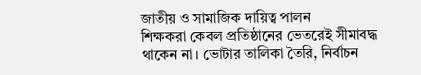জাতীয় ও সামাজিক দায়িত্ব পালন
শিক্ষকরা কেবল প্রতিষ্ঠানের ভেতরেই সীমাবদ্ধ থাকেন না। ভোটার তালিকা তৈরি, নির্বাচন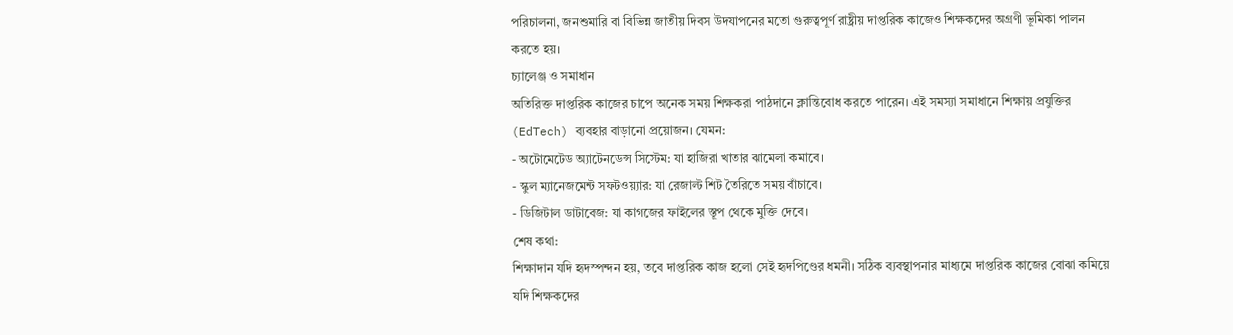পরিচালনা, জনশুমারি বা বিভিন্ন জাতীয় দিবস উদযাপনের মতো গুরুত্বপূর্ণ রাষ্ট্রীয় দাপ্তরিক কাজেও শিক্ষকদের অগ্রণী ভূমিকা পালন করতে হয়।
চ্যালেঞ্জ ও সমাধান
অতিরিক্ত দাপ্তরিক কাজের চাপে অনেক সময় শিক্ষকরা পাঠদানে ক্লান্তিবোধ করতে পারেন। এই সমস্যা সমাধানে শিক্ষায় প্রযুক্তির (EdTech) ব্যবহার বাড়ানো প্রয়োজন। যেমন:
- অটোমেটেড অ্যাটেনডেন্স সিস্টেম: যা হাজিরা খাতার ঝামেলা কমাবে।
- স্কুল ম্যানেজমেন্ট সফটওয়্যার: যা রেজাল্ট শিট তৈরিতে সময় বাঁচাবে।
- ডিজিটাল ডাটাবেজ: যা কাগজের ফাইলের স্তূপ থেকে মুক্তি দেবে।
শেষ কথা:
শিক্ষাদান যদি হৃদস্পন্দন হয়, তবে দাপ্তরিক কাজ হলো সেই হৃদপিণ্ডের ধমনী। সঠিক ব্যবস্থাপনার মাধ্যমে দাপ্তরিক কাজের বোঝা কমিয়ে যদি শিক্ষকদের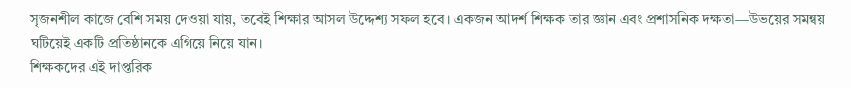সৃজনশীল কাজে বেশি সময় দেওয়া যায়, তবেই শিক্ষার আসল উদ্দেশ্য সফল হবে। একজন আদর্শ শিক্ষক তার জ্ঞান এবং প্রশাসনিক দক্ষতা—উভয়ের সমন্বয় ঘটিয়েই একটি প্রতিষ্ঠানকে এগিয়ে নিয়ে যান।
শিক্ষকদের এই দাপ্তরিক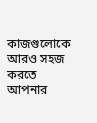কাজগুলোকে আরও সহজ করতে আপনার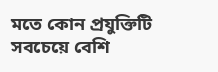মতে কোন প্রযুক্তিটি সবচেয়ে বেশি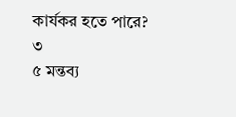কার্যকর হতে পারে?
৩
৫ মন্তব্য